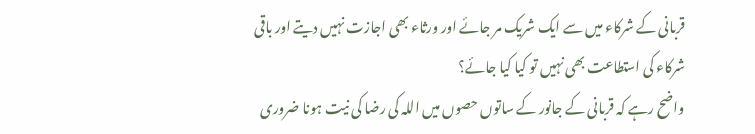قربانی کے شرکاء میں سے ایک شریک مر جائے اور ورثاء بھی اجازت نہیں دیتے اور باقی شرکاء کی استطاعت بھی نہیں تو کیا کیا جائے؟
واضح رہے کہ قربانی کے جانور کے ساتوں حصوں میں اللہ کی رضا کی نیت ہونا ضروری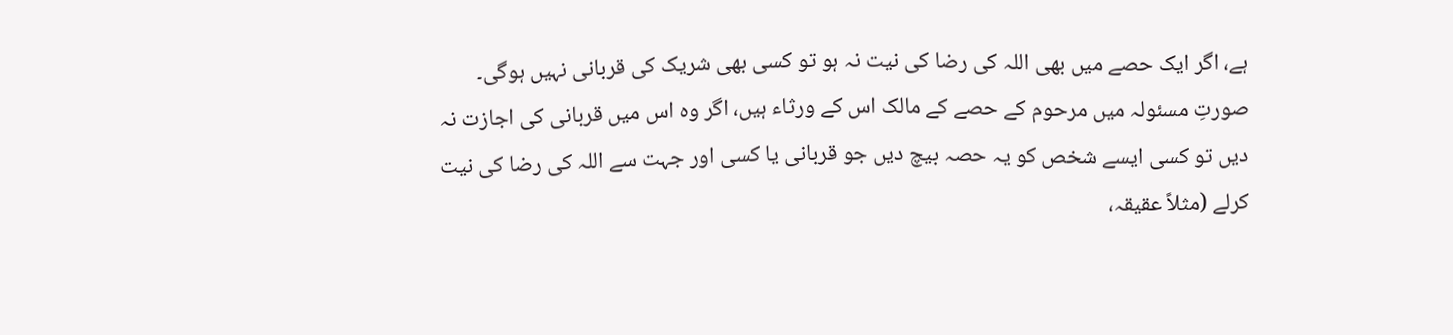ہے، اگر ایک حصے میں بھی اللہ کی رضا کی نیت نہ ہو تو کسی بھی شریک کی قربانی نہیں ہوگی۔
صورتِ مسئولہ میں مرحوم کے حصے کے مالک اس کے ورثاء ہیں، اگر وہ اس میں قربانی کی اجازت نہ دیں تو کسی ایسے شخص کو یہ حصہ بیچ دیں جو قربانی یا کسی اور جہت سے اللہ کی رضا کی نیت کرلے (مثلاً عقیقہ،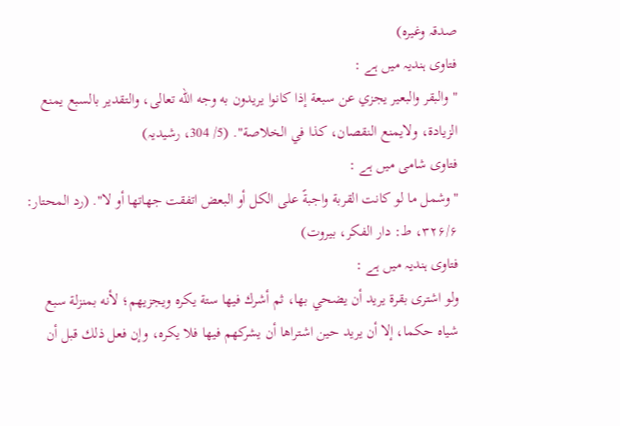صدقہ وغیرہ)
فتاوی ہندیہ میں ہے :
" والبقر والبعير يجزي عن سبعة إذا كانوا يريدون به وجه الله تعالى، والتقدير بالسبع يمنع الزيادة، ولايمنع النقصان، كذا في الخلاصة". (5/ 304، رشیدیہ)
فتاوی شامی میں ہے :
"وشمل ما لو کانت القربة واجبةً علی الکل أو البعض اتفقت جهاتها أو لا". (رد المحتار: ۳۲۶/۶، ط: دار الفکر، بیروت)
فتاوی ہندیہ میں ہے :
ولو اشترى بقرة يريد أن يضحي بها، ثم أشرك فيها ستة يكره ويجزيهم؛ لأنه بمنزلة سبع شياه حكما، إلا أن يريد حين اشتراها أن يشركهم فيها فلا يكره، وإن فعل ذلك قبل أن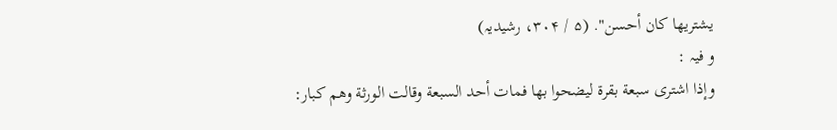يشتريها كان أحسن". (۵ / ۳۰۴، رشیدیہ)
و فیہ :
وإذا اشترى سبعة بقرة ليضحوا بها فمات أحد السبعة وقالت الورثة وهم كبار: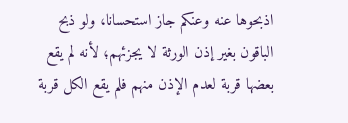اذبحوها عنه وعنكم جاز استحسانا، ولو ذبح الباقون بغير إذن الورثة لا يجزئهم؛ لأنه لم يقع بعضها قربة لعدم الإذن منهم فلم يقع الكل قربة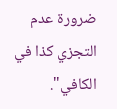ضرورة عدم التجزي كذا في الكافي".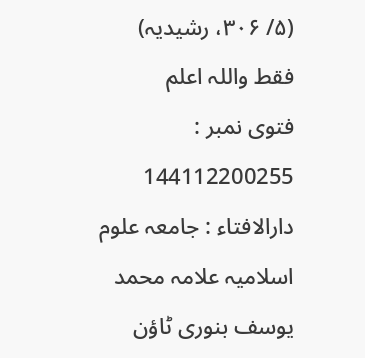(۵/ ۳۰۶، رشیدیہ) فقط واللہ اعلم
فتوی نمبر : 144112200255
دارالافتاء : جامعہ علوم اسلامیہ علامہ محمد یوسف بنوری ٹاؤن